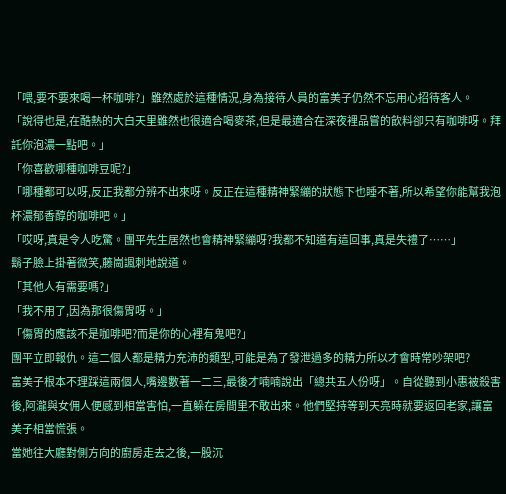「喂,要不要來喝一杯咖啡?」雖然處於這種情況,身為接待人員的富美子仍然不忘用心招待客人。
「說得也是,在酷熱的大白天里雖然也很適合喝麥茶,但是最適合在深夜裡品嘗的飲料卻只有咖啡呀。拜託你泡濃一點吧。」
「你喜歡哪種咖啡豆呢?」
「哪種都可以呀,反正我都分辨不出來呀。反正在這種精神緊繃的狀態下也睡不著,所以希望你能幫我泡杯濃郁香醇的咖啡吧。」
「哎呀,真是令人吃驚。團平先生居然也會精神緊繃呀?我都不知道有這回事,真是失禮了……」
鬍子臉上掛著微笑,藤崗諷刺地說道。
「其他人有需要嗎?」
「我不用了,因為那很傷胃呀。」
「傷胃的應該不是咖啡吧?而是你的心裡有鬼吧?」
團平立即報仇。這二個人都是精力充沛的類型,可能是為了發泄過多的精力所以才會時常吵架吧?
富美子根本不理踩這兩個人,嘴邊數著一二三,最後才喃喃說出「總共五人份呀」。自從聽到小惠被殺害後,阿瀧與女佣人便感到相當害怕,一直躲在房間里不敢出來。他們堅持等到天亮時就要返回老家,讓富美子相當慌張。
當她往大廳對側方向的廚房走去之後,一股沉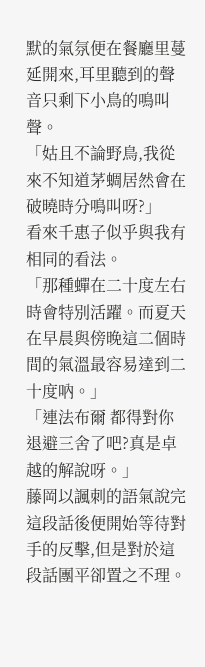默的氣氛便在餐廳里蔓延開來,耳里聽到的聲音只剩下小鳥的鳴叫聲。
「姑且不論野鳥,我從來不知道茅蜩居然會在破曉時分鳴叫呀?」
看來千惠子似乎與我有相同的看法。
「那種蟬在二十度左右時會特別活躍。而夏天在早晨與傍晚這二個時間的氣溫最容易達到二十度吶。」
「連法布爾 都得對你退避三舍了吧?真是卓越的解說呀。」
藤岡以諷刺的語氣說完這段話後便開始等待對手的反擊,但是對於這段話團平卻置之不理。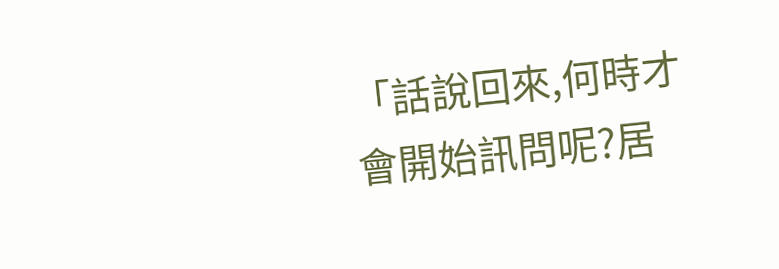「話說回來,何時才會開始訊問呢?居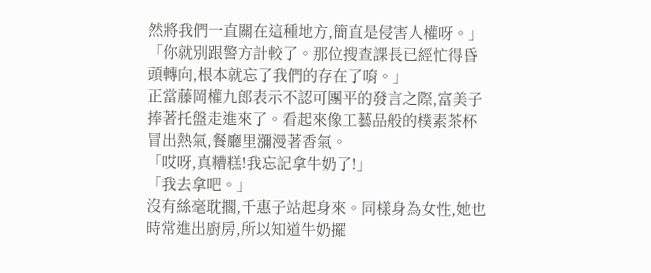然將我們一直關在這種地方,簡直是侵害人權呀。」
「你就別跟警方計較了。那位搜查課長已經忙得昏頭轉向,根本就忘了我們的存在了唷。」
正當藤岡權九郎表示不認可團平的發言之際,富美子捧著托盤走進來了。看起來像工藝品般的樸素茶杯冒出熱氣,餐廳里瀰漫著香氣。
「哎呀,真糟糕!我忘記拿牛奶了!」
「我去拿吧。」
沒有絲毫耽擱,千惠子站起身來。同樣身為女性,她也時常進出廚房,所以知道牛奶擺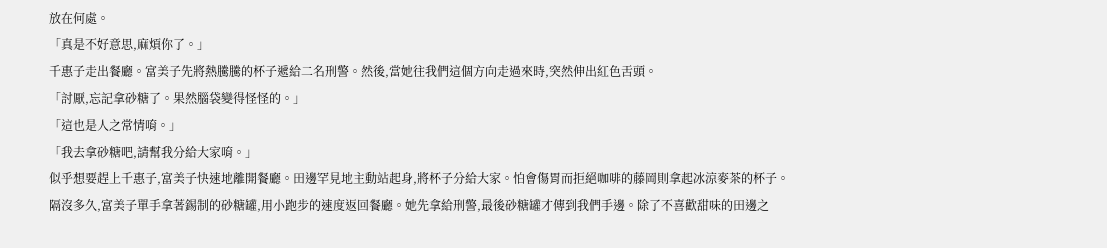放在何處。
「真是不好意思,麻煩你了。」
千惠子走出餐廳。富美子先將熱騰騰的杯子遞給二名刑警。然後,當她往我們這個方向走過來時,突然伸出紅色舌頭。
「討厭,忘記拿砂糖了。果然腦袋變得怪怪的。」
「這也是人之常情唷。」
「我去拿砂糖吧,請幫我分給大家唷。」
似乎想要趕上千惠子,富美子快速地離開餐廳。田邊罕見地主動站起身,將杯子分給大家。怕會傷胃而拒絕咖啡的藤岡則拿起冰涼麥茶的杯子。
隔沒多久,富美子單手拿著錫制的砂糖罐,用小跑步的速度返回餐廳。她先拿給刑警,最後砂糖罐才傳到我們手邊。除了不喜歡甜味的田邊之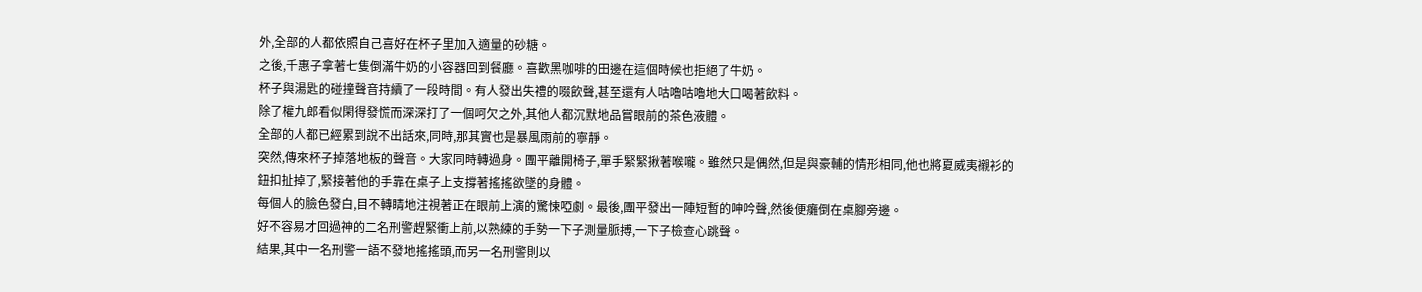外,全部的人都依照自己喜好在杯子里加入適量的砂糖。
之後,千惠子拿著七隻倒滿牛奶的小容器回到餐廳。喜歡黑咖啡的田邊在這個時候也拒絕了牛奶。
杯子與湯匙的碰撞聲音持續了一段時間。有人發出失禮的啜飲聲,甚至還有人咕嚕咕嚕地大口喝著飲料。
除了權九郎看似閑得發慌而深深打了一個呵欠之外,其他人都沉默地品嘗眼前的茶色液體。
全部的人都已經累到說不出話來,同時,那其實也是暴風雨前的寧靜。
突然,傳來杯子掉落地板的聲音。大家同時轉過身。團平離開椅子,單手緊緊揪著喉嚨。雖然只是偶然,但是與豪輔的情形相同,他也將夏威夷襯衫的鈕扣扯掉了,緊接著他的手靠在桌子上支撐著搖搖欲墜的身體。
每個人的臉色發白,目不轉睛地注視著正在眼前上演的驚悚啞劇。最後,團平發出一陣短暫的呻吟聲,然後便癱倒在桌腳旁邊。
好不容易才回過神的二名刑警趕緊衝上前,以熟練的手勢一下子測量脈搏,一下子檢查心跳聲。
結果,其中一名刑警一語不發地搖搖頭,而另一名刑警則以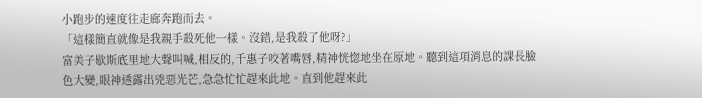小跑步的速度往走廊奔跑而去。
「這樣簡直就像是我親手殺死他一樣。沒錯,是我殺了他呀?」
富美子歇斯底里地大聲叫喊,相反的,千惠子咬著嘴唇,精神恍惚地坐在原地。聽到這項消息的課長臉色大變,眼神透露出兇惡光芒,急急忙忙趕來此地。直到他趕來此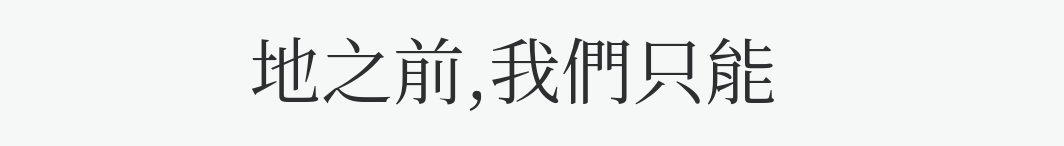地之前,我們只能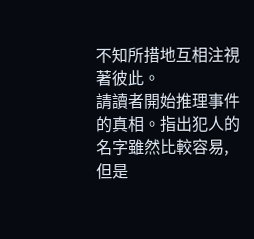不知所措地互相注視著彼此。
請讀者開始推理事件的真相。指出犯人的名字雖然比較容易,但是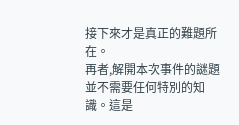接下來才是真正的難題所在。
再者,解開本次事件的謎題並不需要任何特別的知識。這是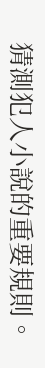猜測犯人小說的重要規則。